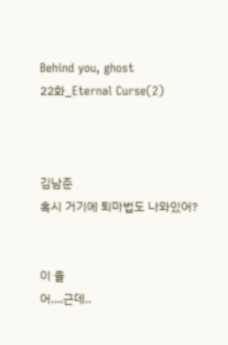Behind you, ghost
22화_Eternal Curse(2)



김남준
혹시 거기에 퇴마법도 나와있어?


이 율
어....근데..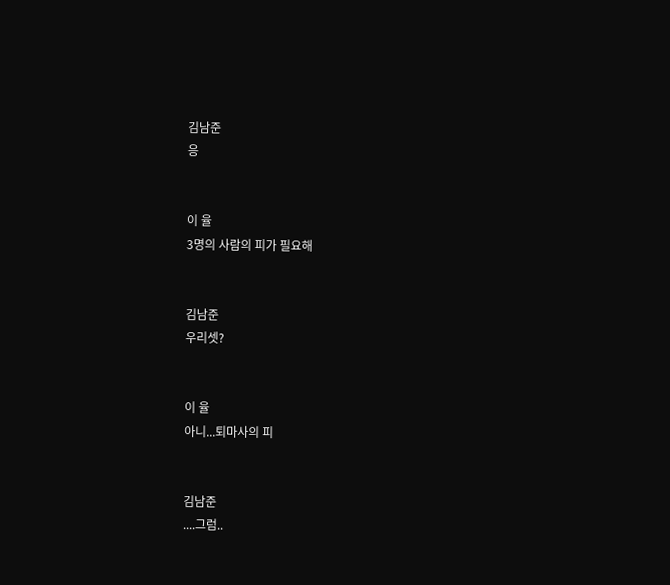김남준
응


이 율
3명의 사람의 피가 필요해


김남준
우리셋?


이 율
아니...퇴마사의 피


김남준
....그럼..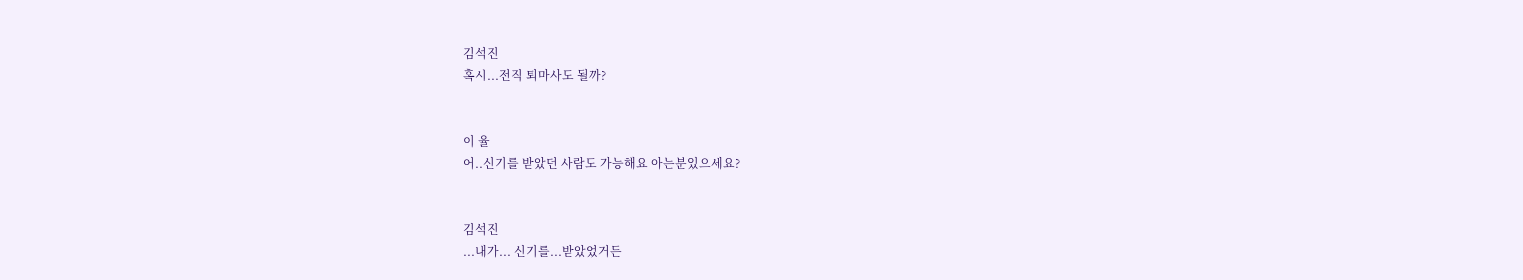김석진
혹시...전직 퇴마사도 될까?


이 율
어..신기를 받았던 사람도 가능해요 아는분있으세요?


김석진
...내가... 신기를...받았었거든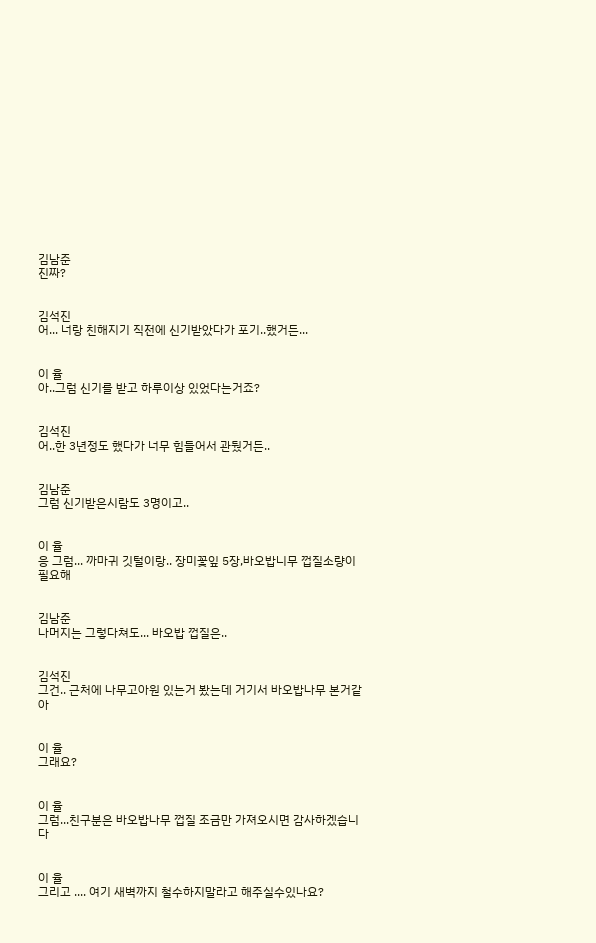김남준
진짜?


김석진
어... 너랑 친해지기 직전에 신기받았다가 포기..했거든...


이 율
아..그럼 신기를 받고 하루이상 있었다는거죠?


김석진
어..한 3년정도 했다가 너무 힘들어서 관뒀거든..


김남준
그럼 신기받은시람도 3명이고..


이 율
응 그럼... 까마귀 깃털이랑.. 장미꽃잎 5장,바오밥니무 껍질소량이 필요해


김남준
나머지는 그렇다쳐도... 바오밥 껍질은..


김석진
그건.. 근처에 나무고아원 있는거 봤는데 거기서 바오밥나무 본거같아


이 율
그래요?


이 율
그럼...친구분은 바오밥나무 껍질 조금만 가져오시면 감사하겠습니다


이 율
그리고 .... 여기 새벽까지 철수하지말라고 해주실수있나요?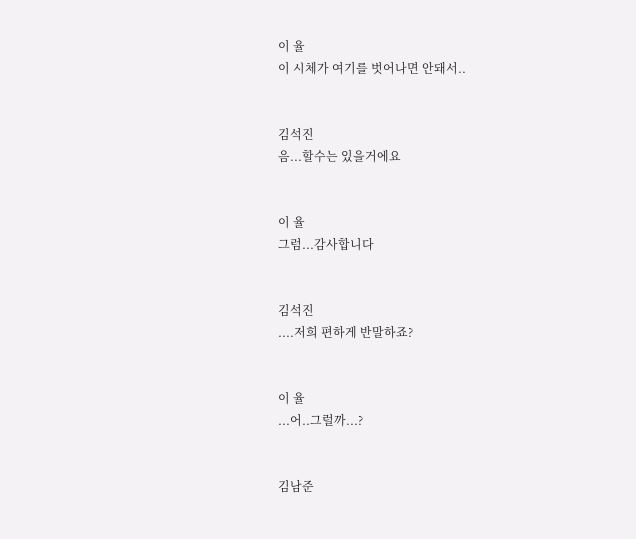이 율
이 시체가 여기를 벗어나면 안돼서..


김석진
음...할수는 있을거에요


이 율
그럼...감사합니다


김석진
....저희 편하게 반말하죠?


이 율
...어..그럴까...?


김남준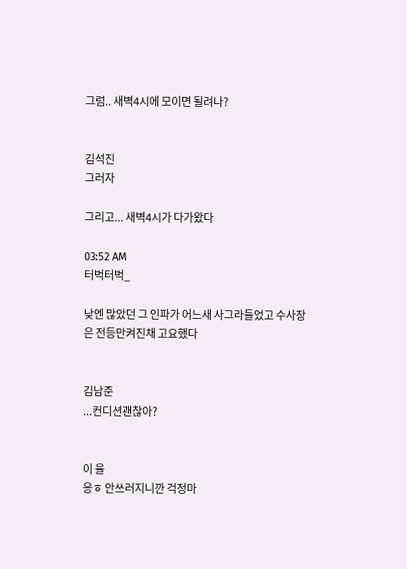그럼.. 새벽4시에 모이면 될려나?


김석진
그러자

그리고... 새벽4시가 다가왔다

03:52 AM
터벅터벅_

낮엔 많았던 그 인파가 어느새 사그라들었고 수사장은 전등만켜진채 고요했다


김남준
...컨디션괜찮아?


이 율
응ㅎ 안쓰러지니깐 걱정마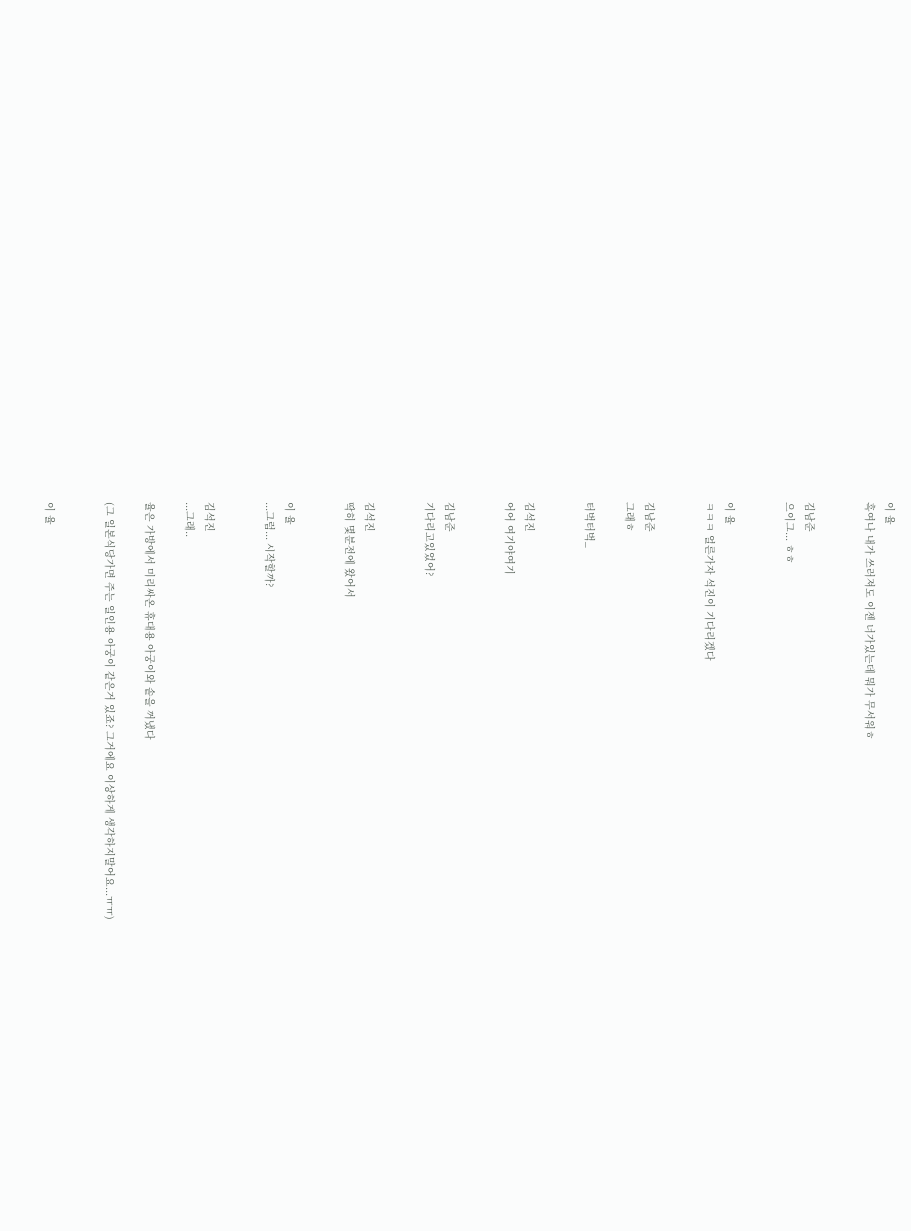이 율
혹여나 내가 쓰러져도 이젠 너가있는데 뭐가 무서워ㅎ


김남준
으이그... ㅎㅎ


이 율
ㅋㅋㅋ 얼른가자 석진이 기다리겠다


김남준
그래ㅎ

터벅터벅_


김석진
어어 여기야여기


김남준
기다리고있었어?


김석진
딱히 몇분전에 왔어서


이 율
...그럼... 시작할까?


김석진
...그래..

율은 가방에서 미리싸온 휴대용 아궁이와 솥을 꺼냈다

(그 일본식당가면 주는 일인용 아궁이 같은거 있죠? 그거에요 이상하게 생각하지말어요...ㅠㅠ)


이 율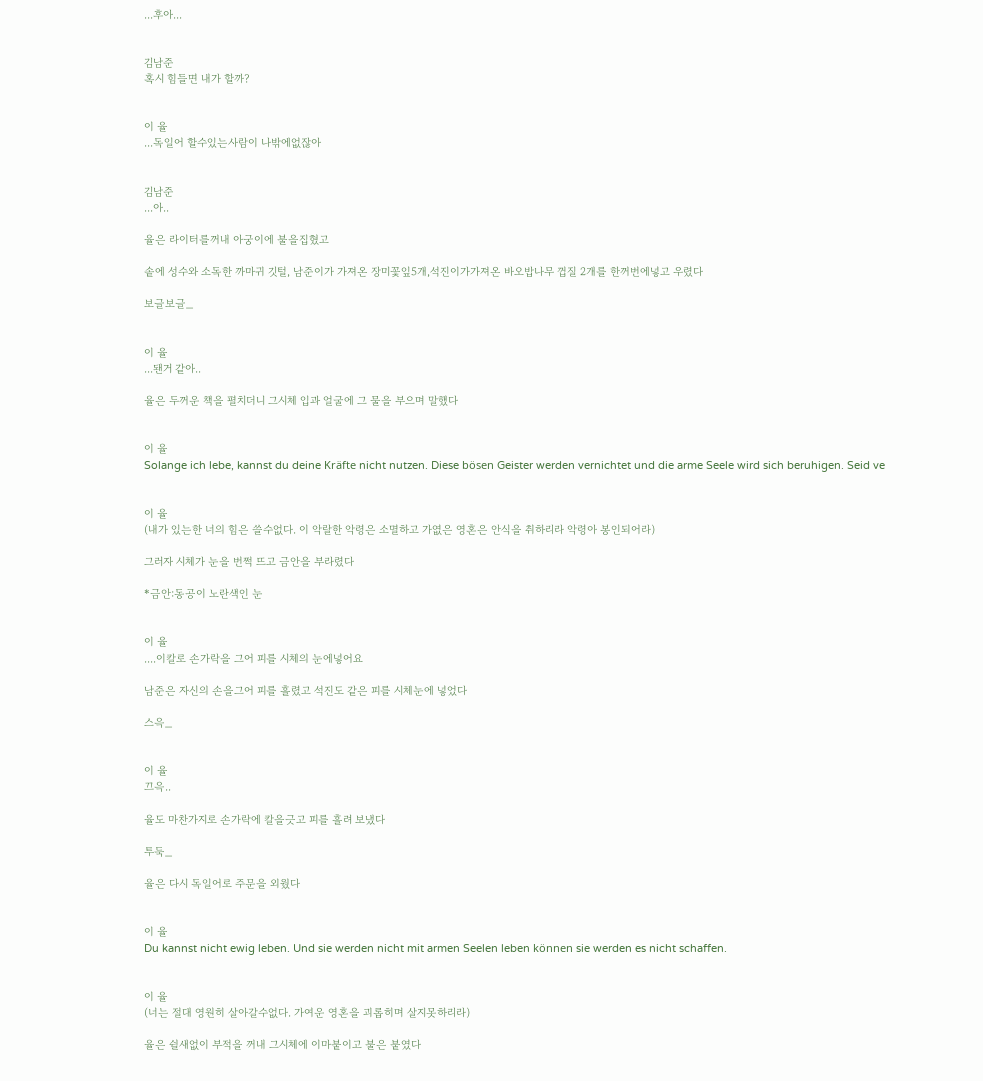...후아...


김남준
혹시 힘들면 내가 할까?


이 율
...독일어 할수있는사람이 나밖에없잖아


김남준
...아..

율은 라이터를꺼내 아궁이에 불을집혔고

솥에 성수와 소독한 까마귀 깃털, 남준이가 가져온 장미꽃잎5개,석진이가가져온 바오밥나무 껍질 2개를 한꺼번에넣고 우렸다

보글보글_


이 율
...됀거 같아..

율은 두꺼운 책을 펼치더니 그시체 입과 얼굴에 그 물을 부으며 말했다


이 율
Solange ich lebe, kannst du deine Kräfte nicht nutzen. Diese bösen Geister werden vernichtet und die arme Seele wird sich beruhigen. Seid ve


이 율
(내가 있는한 너의 힘은 쓸수없다. 이 악랄한 악령은 소멸하고 가엾은 영혼은 안식을 취하리라 악령아 봉인되어라)

그러자 시체가 눈을 번쩍 뜨고 금안을 부라렸다

*금안:동공이 노란색인 눈


이 율
....이칼로 손가락을 그어 피를 시체의 눈에넣어요

남준은 자신의 손을그어 피를 흘렸고 석진도 같은 피를 시체눈에 넣었다

스윽_


이 율
끄윽..

율도 마찬가지로 손가락에 칼을긋고 피를 흘려 보냈다

투둑_

율은 다시 독일어로 주문을 외웠다


이 율
Du kannst nicht ewig leben. Und sie werden nicht mit armen Seelen leben können sie werden es nicht schaffen.


이 율
(너는 절대 영원히 살아갈수없다. 가여운 영혼을 괴롭히며 살지못하리라)

율은 쉴새없이 부적을 꺼내 그시체에 이마붙이고 불은 붙였다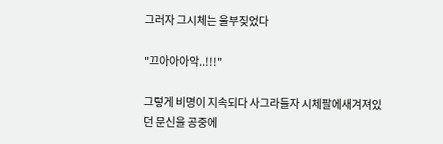그러자 그시체는 울부짖었다

"끄아아아악..!!!"

그렇게 비명이 지속되다 사그라들자 시체팔에새겨져있던 문신을 공중에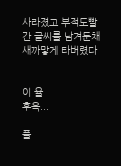사라졌고 부적도빨간 글씨를 남겨둔채 새까맣게 타버렸다


이 율
후윽...

풀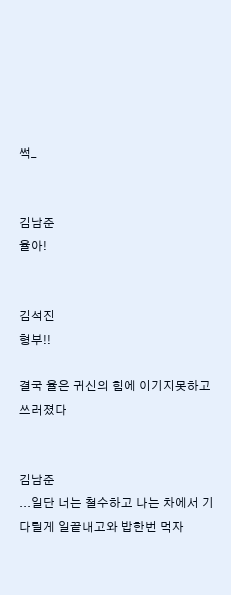썩_


김남준
율아!


김석진
형부!!

결국 율은 귀신의 힘에 이기지못하고 쓰러졌다


김남준
...일단 너는 철수하고 나는 차에서 기다릴게 일끝내고와 밥한번 먹자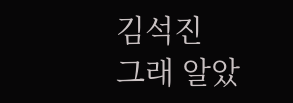김석진
그래 알았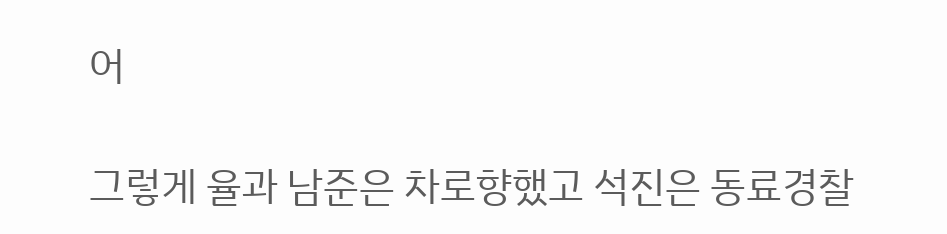어

그렇게 율과 남준은 차로향했고 석진은 동료경찰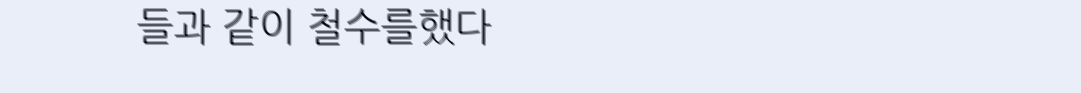들과 같이 철수를했다